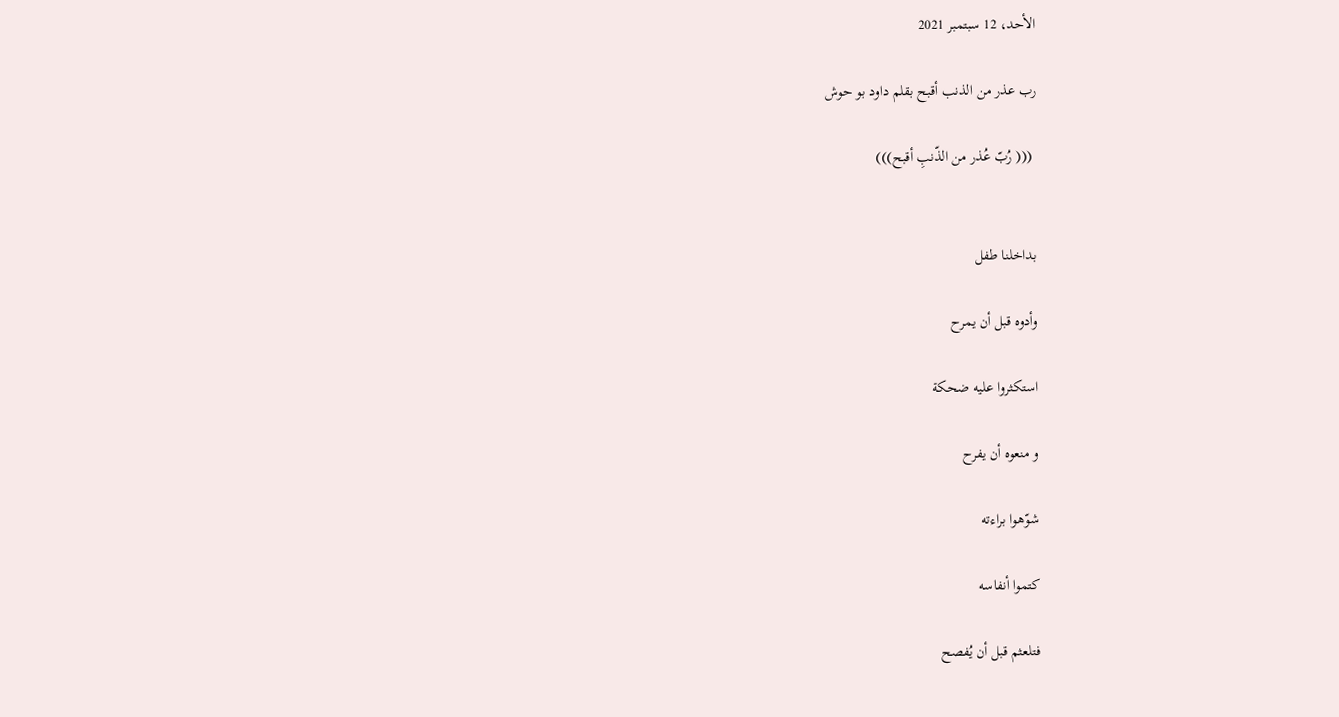الأحد، 12 سبتمبر 2021

رب عذر من الذنب أقبح بقلم داود بو حوش

 ((( رُبّ عُذر من الذّنبِ أقبح)))


بداخلنا طفل

وأدوه قبل أن يمرح

استكثروا عليه ضحكة

و منعوه أن يفرح

شوّهوا براءته

كتموا أنفاسه

فتلعثم قبل أن يُفصح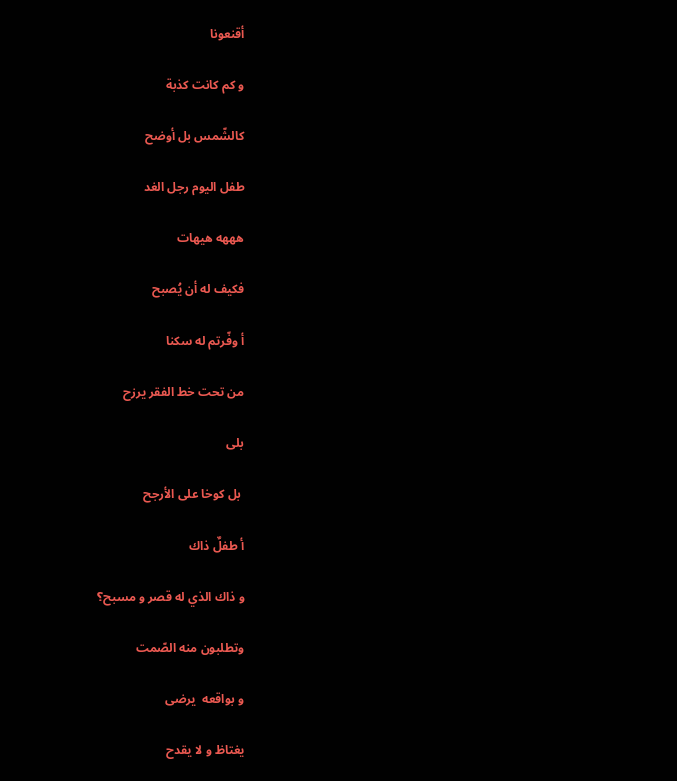أقنعونا

و كم كانت كذبة

كالشّمس بل أوضح

طفل اليوم رجل الغد

هههه هيهات

فكيف له أن يُصبح

أ وفّرتم له سكنا

من تحت خط الفقر يرزح

بلى

 بل كوخا على الأرجح

أ طفلٌ ذاك

و ذاك الذي له قصر و مسبح؟

وتطلبون منه الصّمت

و بواقعه  يرضى

يغتاظ و لا يقدح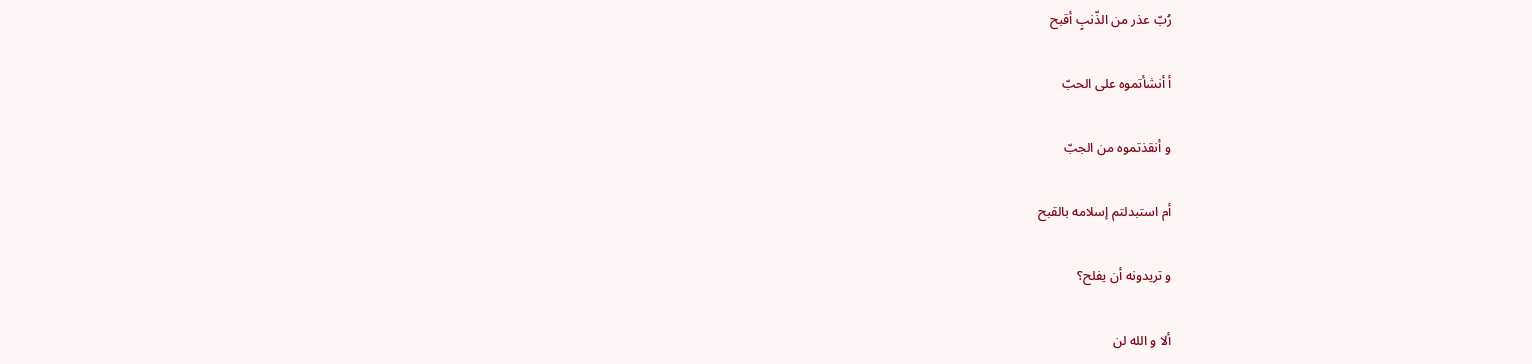رُبّ عذر من الذّنبٍ أقبح

أ أنشأتموه على الحبّ

و أنقذتموه من الجبّ

أم استبدلتم إسلامه بالقبح

و تريدونه أن يفلح؟

ألا و الله لن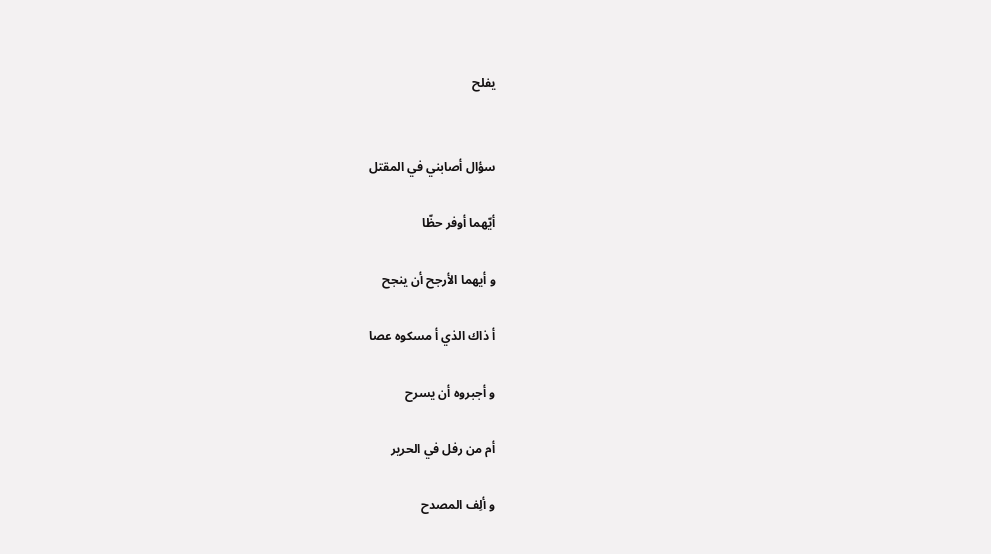يفلح


سؤال أصابني في المقتل

أيّهما أوفر حظّا

و أيهما الأرجح أن ينجح

أ ذاك الذي أ مسكوه عصا

و أجبروه أن يسرح

أم من رفل في الحرير

و ألِف المصدح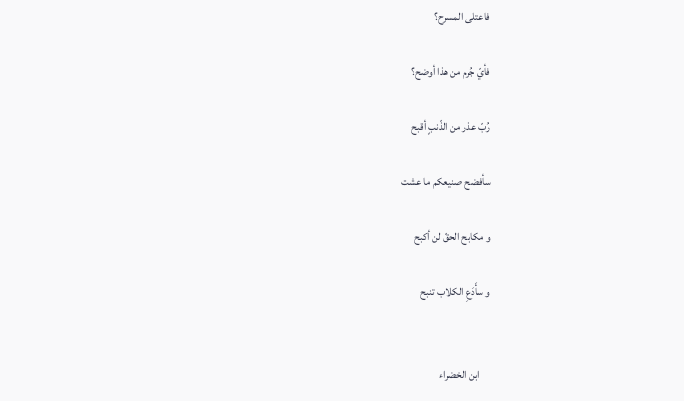فاعتلى المسرح؟

فأيّ جُرم من هذا أوضح؟

رُبّ عذر من الذّنبٍ أقبح

سأفضح صنيعكم ما عشت

و مكابح الحقّ لن أكبح

و سأَدَعِ الكلاب تنبح


     ابن الخضراء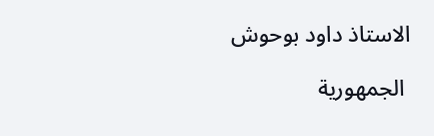الاستاذ داود بوحوش

 الجمهورية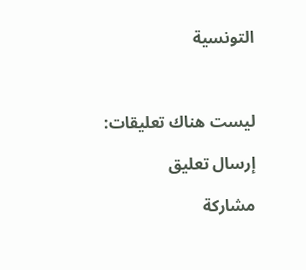التونسية



ليست هناك تعليقات:

إرسال تعليق

مشاركة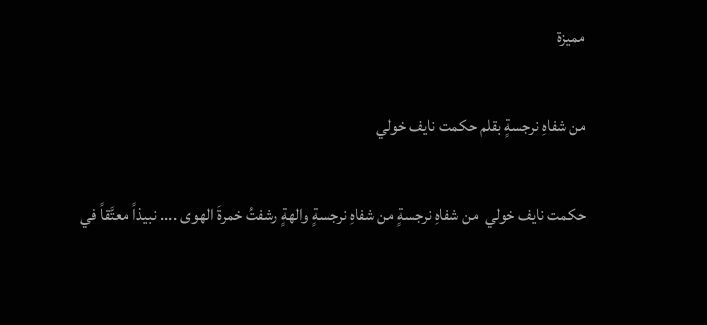مميزة

من شفاهِ نرجسةٍ بقلم حكمت نايف خولي

حكمت نايف خولي  من شفاهِ نرجسةٍ من شفاهِ نرجسةٍ والهةٍ رشفتُ خمرةَ الهوى .... نبيذاً معتَّقاً في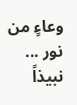وعاءٍ من نور ... نبيذاً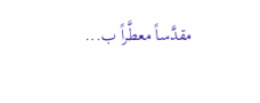مقدَّساً معطَّراً ب...